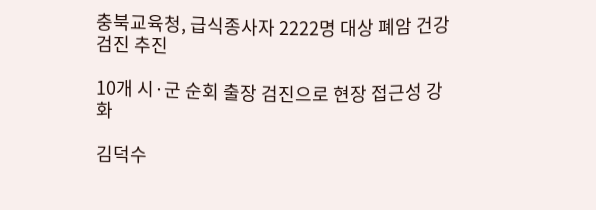충북교육청, 급식종사자 2222명 대상 폐암 건강검진 추진

10개 시·군 순회 출장 검진으로 현장 접근성 강화

김덕수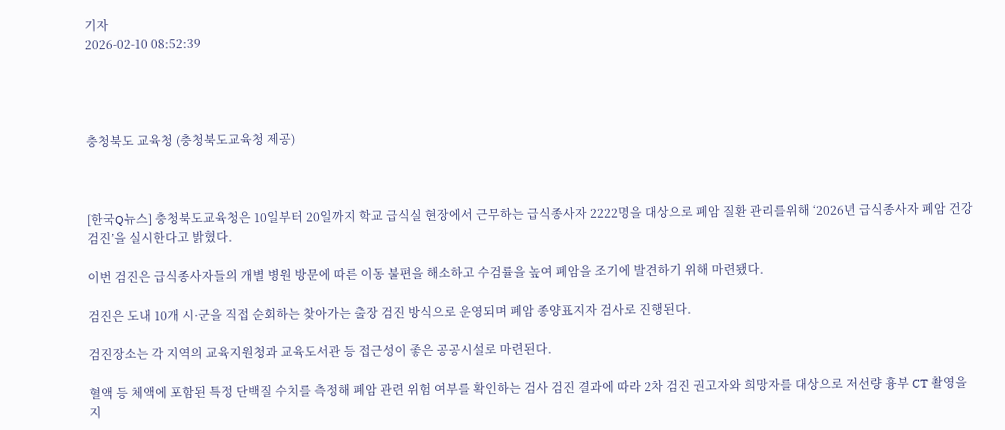기자
2026-02-10 08:52:39




충청북도 교육청 (충청북도교육청 제공)



[한국Q뉴스] 충청북도교육청은 10일부터 20일까지 학교 급식실 현장에서 근무하는 급식종사자 2222명을 대상으로 폐암 질환 관리를위해 ‘2026년 급식종사자 폐암 건강검진’을 실시한다고 밝혔다.

이번 검진은 급식종사자들의 개별 병원 방문에 따른 이동 불편을 해소하고 수검률을 높여 폐암을 조기에 발견하기 위해 마련됐다.

검진은 도내 10개 시·군을 직접 순회하는 찾아가는 출장 검진 방식으로 운영되며 폐암 종양표지자 검사로 진행된다.

검진장소는 각 지역의 교육지원청과 교육도서관 등 접근성이 좋은 공공시설로 마련된다.

혈액 등 체액에 포함된 특정 단백질 수치를 측정해 폐암 관련 위험 여부를 확인하는 검사 검진 결과에 따라 2차 검진 권고자와 희망자를 대상으로 저선량 흉부 CT 촬영을 지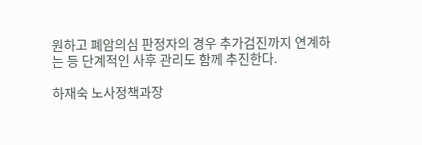원하고 폐암의심 판정자의 경우 추가검진까지 연계하는 등 단계적인 사후 관리도 함께 추진한다.

하재숙 노사정책과장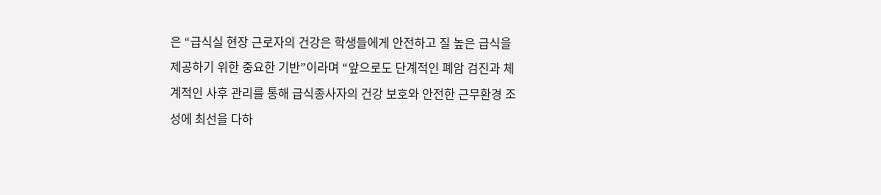은 “급식실 현장 근로자의 건강은 학생들에게 안전하고 질 높은 급식을 제공하기 위한 중요한 기반”이라며 “앞으로도 단계적인 폐암 검진과 체계적인 사후 관리를 통해 급식종사자의 건강 보호와 안전한 근무환경 조성에 최선을 다하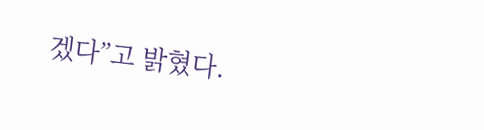겠다”고 밝혔다.